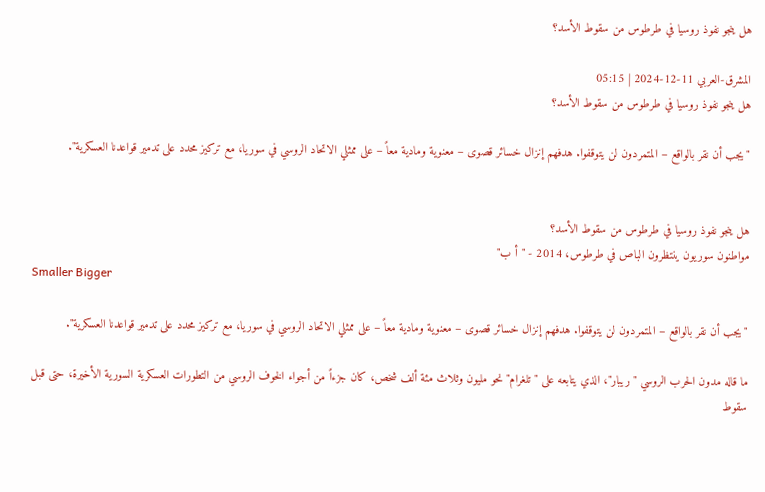هل ينجو نفوذ روسيا في طرطوس من سقوط الأسد؟

المشرق-العربي 11-12-2024 | 05:15
هل ينجو نفوذ روسيا في طرطوس من سقوط الأسد؟

"يجب أن نقر بالواقع – المتمردون لن يتوقفوا. هدفهم إنزال خسائر قصوى – معنوية ومادية معاً – على ممثلي الاتحاد الروسي في سوريا، مع تركيز محدد على تدمير قواعدنا العسكرية".


هل ينجو نفوذ روسيا في طرطوس من سقوط الأسد؟
مواطنون سوريون ينتظرون الباص في طرطوس، 2014 - "أ ب"
Smaller Bigger

"يجب أن نقر بالواقع – المتمردون لن يتوقفوا. هدفهم إنزال خسائر قصوى – معنوية ومادية معاً – على ممثلي الاتحاد الروسي في سوريا، مع تركيز محدد على تدمير قواعدنا العسكرية".

ما قاله مدون الحرب الروسي "ريبار"، الذي يتابعه على "تلغرام" نحو مليون وثلاث مئة ألف شخص، كان جزءاً من أجواء الخوف الروسي من التطورات العسكرية السورية الأخيرة، حتى قبل سقوط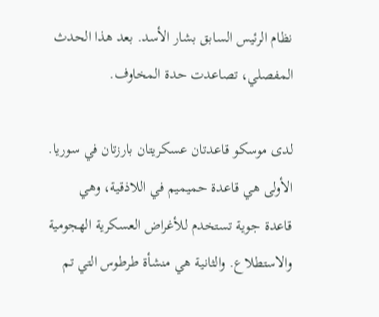نظام الرئيس السابق بشار الأسد. بعد هذا الحدث المفصلي، تصاعدت حدة المخاوف.

لدى موسكو قاعدتان عسكريتان بارزتان في سوريا. الأولى هي قاعدة حميميم في اللاذقية، وهي قاعدة جوية تستخدم للأغراض العسكرية الهجومية والاستطلاع. والثانية هي منشأة طرطوس التي تم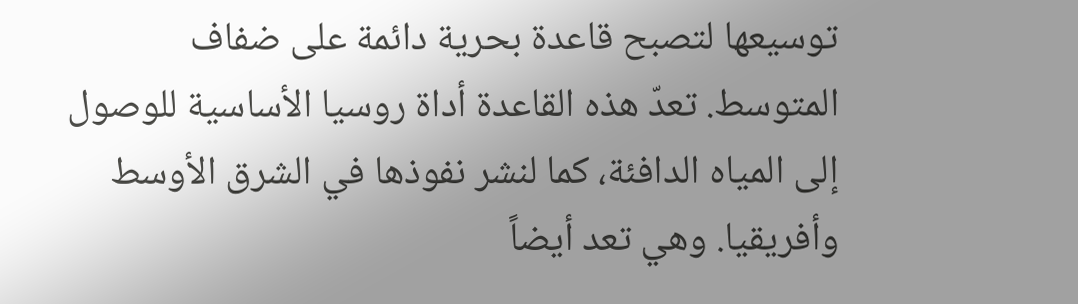توسيعها لتصبح قاعدة بحرية دائمة على ضفاف المتوسط. تعدّ هذه القاعدة أداة روسيا الأساسية للوصول إلى المياه الدافئة، كما لنشر نفوذها في الشرق الأوسط وأفريقيا. وهي تعد أيضاً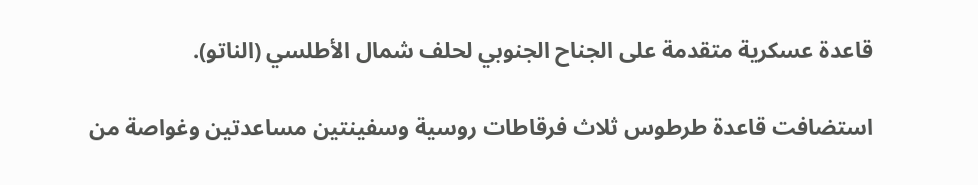قاعدة عسكرية متقدمة على الجناح الجنوبي لحلف شمال الأطلسي (الناتو).

استضافت قاعدة طرطوس ثلاث فرقاطات روسية وسفينتين مساعدتين وغواصة من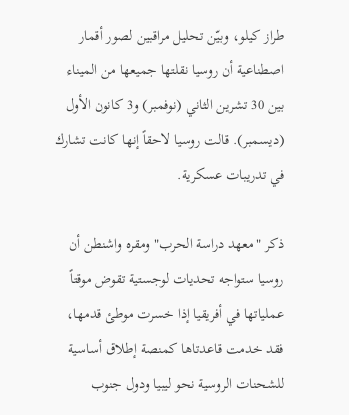طراز كيلو، وبيّن تحليل مراقبين لصور أقمار اصطناعية أن روسيا نقلتها جميعها من الميناء بين 30 تشرين الثاني (نوفمبر) و3 كانون الأول (ديسمبر). قالت روسيا لاحقاً إنها كانت تشارك في تدريبات عسكرية.

ذكر "معهد دراسة الحرب" ومقره واشنطن أن روسيا ستواجه تحديات لوجستية تقوض موقتاً عملياتها في أفريقيا إذا خسرت موطئ قدمها، فقد خدمت قاعدتاها كمنصة إطلاق أساسية للشحنات الروسية نحو ليبيا ودول جنوب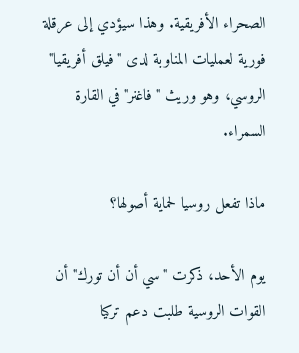الصحراء الأفريقية. وهذا سيؤدي إلى عرقلة فورية لعمليات المناوبة لدى "فيلق أفريقيا" الروسي، وهو وريث "فاغنر" في القارة السمراء.

ماذا تفعل روسيا لحماية أصولها؟

يوم الأحد، ذكرت "سي أن أن تورك" أن القوات الروسية طلبت دعم تركيا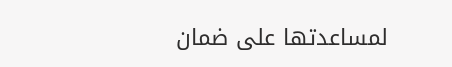لمساعدتها على ضمان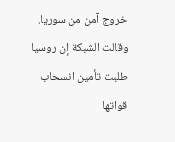خروج آمن من سوريا. وقالت الشبكة إن روسيا طلبت تأمين انسحاب قواتها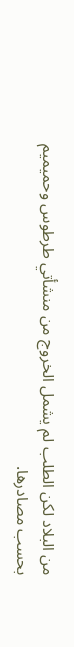من البلاد لكن الطلب لم يشمل الخروج من منشأتي طرطوس وحميميم بحسب مصادرها.